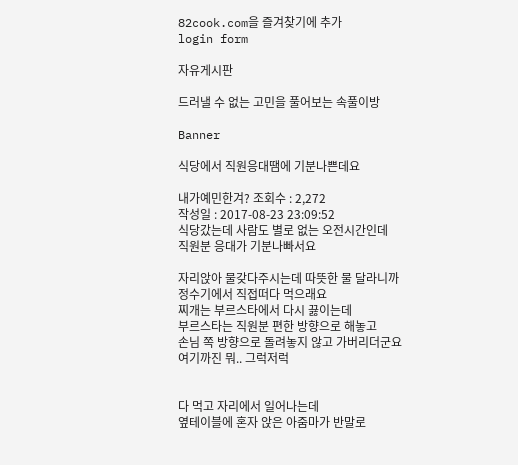82cook.com을 즐겨찾기에 추가
login form

자유게시판

드러낼 수 없는 고민을 풀어보는 속풀이방

Banner

식당에서 직원응대땜에 기분나쁜데요

내가예민한겨? 조회수 : 2,272
작성일 : 2017-08-23 23:09:52
식당갔는데 사람도 별로 없는 오전시간인데
직원분 응대가 기분나빠서요

자리앉아 물갖다주시는데 따뜻한 물 달라니까
정수기에서 직접떠다 먹으래요
찌개는 부르스타에서 다시 끓이는데
부르스타는 직원분 편한 방향으로 해놓고
손님 쪽 방향으로 돌려놓지 않고 가버리더군요
여기까진 뭐.. 그럭저럭


다 먹고 자리에서 일어나는데
옆테이블에 혼자 앉은 아줌마가 반말로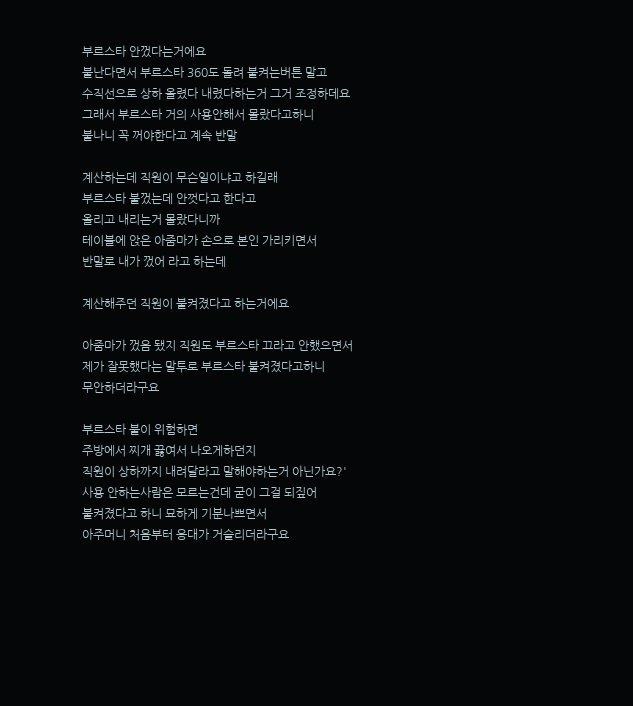부르스타 안껐다는거에요
불난다면서 부르스타 360도 돌려 불켜는버튼 말고
수직선으로 상하 올렸다 내렸다하는거 그거 조정하데요
그래서 부르스타 거의 사용안해서 몰랐다고하니
불나니 꼭 꺼야한다고 계속 반말

계산하는데 직원이 무슨일이냐고 하길래
부르스타 불껐는데 안껏다고 한다고
올리고 내리는거 몰랐다니까
테이블에 앉은 아줌마가 손으로 본인 가리키면서
반말로 내가 껐어 라고 하는데

계산해주던 직원이 불켜졌다고 하는거에요

아줌마가 껐음 됐지 직원도 부르스타 끄라고 안했으면서
제가 잘못했다는 말투로 부르스타 불켜졌다고하니
무안하더라구요

부르스타 불이 위험하면
주방에서 찌개 끓여서 나오게하던지
직원이 상하까지 내려달라고 말해야하는거 아닌가요?'
사용 안하는사람은 모르는건데 굳이 그걸 되짚어
불켜졌다고 하니 묘하게 기분나쁘면서
아주머니 처음부터 응대가 거슬리더라구요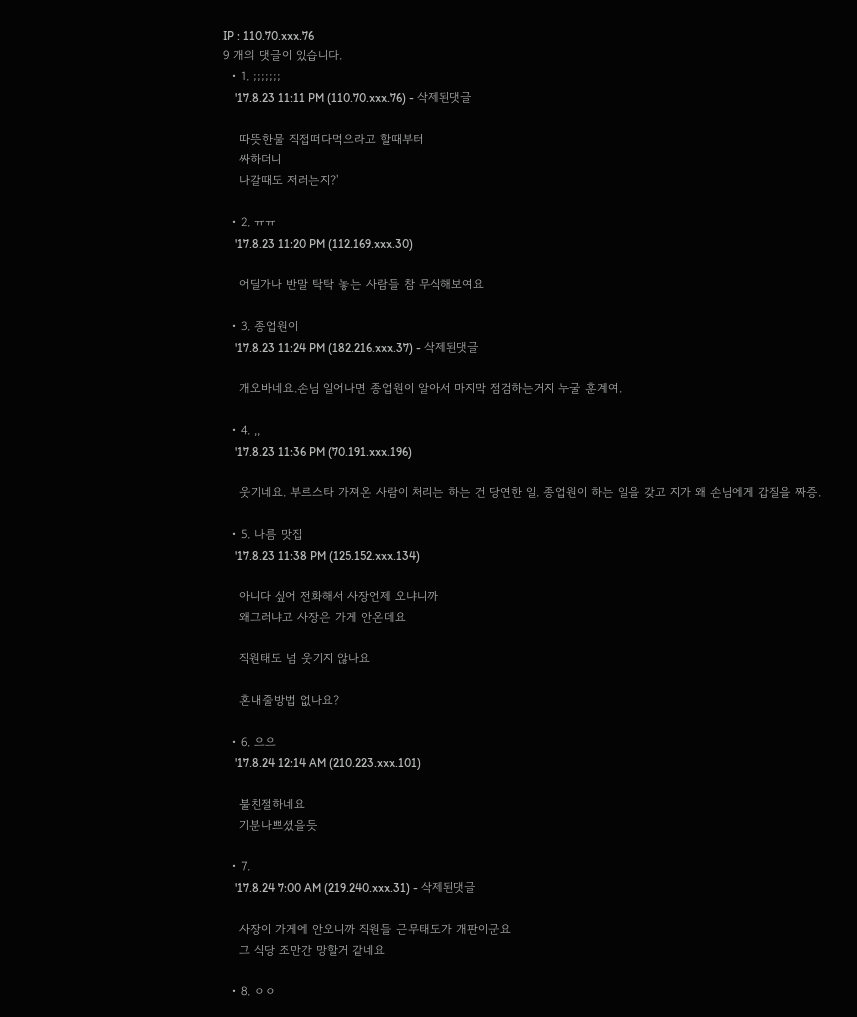IP : 110.70.xxx.76
9 개의 댓글이 있습니다.
  • 1. ;;;;;;;
    '17.8.23 11:11 PM (110.70.xxx.76) - 삭제된댓글

    따뜻한물 직접떠다먹으라고 할때부터
    싸하더니
    나갈때도 저러는지?'

  • 2. ㅠㅠ
    '17.8.23 11:20 PM (112.169.xxx.30)

    어딜가나 반말 탁탁 놓는 사람들 참 무식해보여요

  • 3. 종업원이
    '17.8.23 11:24 PM (182.216.xxx.37) - 삭제된댓글

    개오바네요.손님 일어나면 종업원이 알아서 마지막 점검하는거지 누굴 훈계여.

  • 4. ,,
    '17.8.23 11:36 PM (70.191.xxx.196)

    웃기네요. 부르스타 가져온 사람이 처리는 하는 건 당연한 일. 종업원이 하는 일을 갖고 지가 왜 손님에게 갑질을 짜증.

  • 5. 나름 맛집
    '17.8.23 11:38 PM (125.152.xxx.134)

    아니다 싶어 전화해서 사장언제 오냐니까
    왜그러냐고 사장은 가게 안온데요

    직원태도 넘 웃기지 않나요

    혼내줄방법 없나요?

  • 6. 으으
    '17.8.24 12:14 AM (210.223.xxx.101)

    불친절하네요
    기분나쁘셨을듯

  • 7.
    '17.8.24 7:00 AM (219.240.xxx.31) - 삭제된댓글

    사장이 가게에 안오니까 직원들 근무태도가 개판이군요
    그 식당 조만간 망할거 같네요

  • 8. ㅇㅇ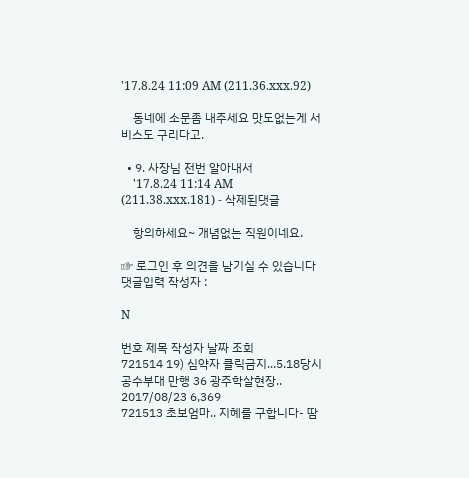'17.8.24 11:09 AM (211.36.xxx.92)

    동네에 소문좀 내주세요 맛도없는게 서비스도 구리다고.

  • 9. 사장님 전번 알아내서
    '17.8.24 11:14 AM (211.38.xxx.181) - 삭제된댓글

    항의하세요~ 개념없는 직원이네요.

☞ 로그인 후 의견을 남기실 수 있습니다
댓글입력 작성자 :

N

번호 제목 작성자 날짜 조회
721514 19) 심약자 클릭금지...5.18당시 공수부대 만행 36 광주학살현장.. 2017/08/23 6,369
721513 초보엄마.. 지혜를 구합니다- 땀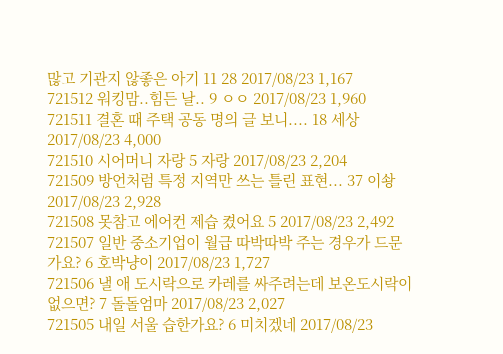많고 기관지 않좋은 아기 11 28 2017/08/23 1,167
721512 워킹맘..힘든 날.. 9 ㅇㅇ 2017/08/23 1,960
721511 결혼 때 주택 공동 명의 글 보니.... 18 세상 2017/08/23 4,000
721510 시어머니 자랑 5 자랑 2017/08/23 2,204
721509 방언처럼 특정 지역만 쓰는 틀린 표현... 37 이솽 2017/08/23 2,928
721508 못참고 에어컨 제습 켰어요 5 2017/08/23 2,492
721507 일반 중소기업이 월급 따박따박 주는 경우가 드문가요? 6 호박냥이 2017/08/23 1,727
721506 낼 애 도시락으로 카레를 싸주려는데 보온도시락이 없으면? 7 돌돌엄마 2017/08/23 2,027
721505 내일 서울 습한가요? 6 미치겠네 2017/08/23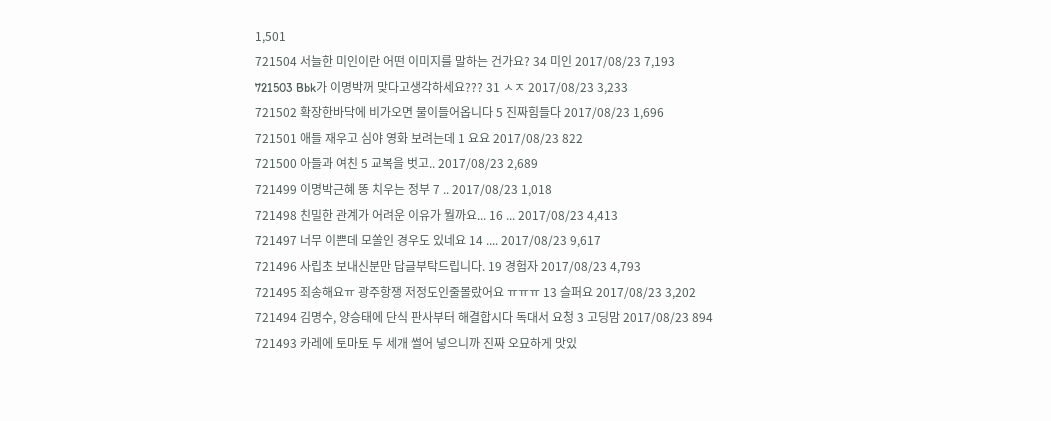1,501
721504 서늘한 미인이란 어떤 이미지를 말하는 건가요? 34 미인 2017/08/23 7,193
721503 Bbk가 이명박꺼 맞다고생각하세요??? 31 ㅅㅈ 2017/08/23 3,233
721502 확장한바닥에 비가오면 물이들어옵니다 5 진짜힘들다 2017/08/23 1,696
721501 애들 재우고 심야 영화 보려는데 1 요요 2017/08/23 822
721500 아들과 여친 5 교복을 벗고.. 2017/08/23 2,689
721499 이명박근혜 똥 치우는 정부 7 .. 2017/08/23 1,018
721498 친밀한 관계가 어려운 이유가 뭘까요... 16 ... 2017/08/23 4,413
721497 너무 이쁜데 모쏠인 경우도 있네요 14 .... 2017/08/23 9,617
721496 사립초 보내신분만 답글부탁드립니다. 19 경험자 2017/08/23 4,793
721495 죄송해요ㅠ 광주항쟁 저정도인줄몰랐어요 ㅠㅠㅠ 13 슬퍼요 2017/08/23 3,202
721494 김명수, 양승태에 단식 판사부터 해결합시다 독대서 요청 3 고딩맘 2017/08/23 894
721493 카레에 토마토 두 세개 썰어 넣으니까 진짜 오묘하게 맛있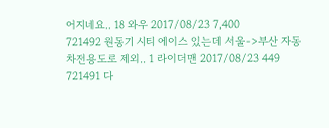어지네요.. 18 와우 2017/08/23 7,400
721492 원동기 시티 에이스 있는데 서울->부산 자동차전용도로 제외.. 1 라이더맨 2017/08/23 449
721491 다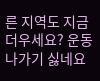른 지역도 지금 더우세요? 운동 나가기 싫네요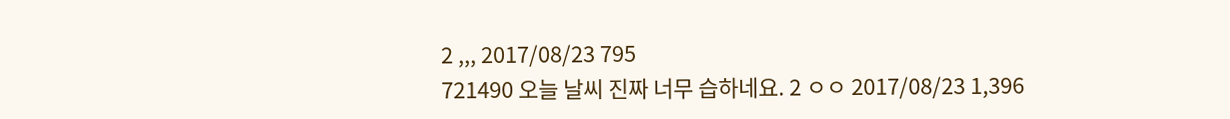2 ,,, 2017/08/23 795
721490 오늘 날씨 진짜 너무 습하네요. 2 ㅇㅇ 2017/08/23 1,396